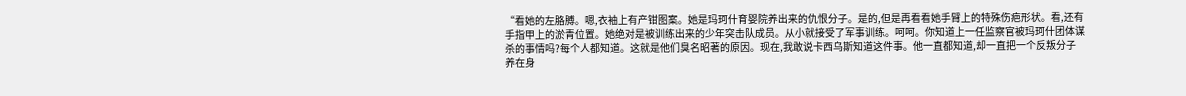“看她的左胳膊。嗯,衣袖上有产钳图案。她是玛珂什育婴院养出来的仇恨分子。是的,但是再看看她手臂上的特殊伤疤形状。看,还有手指甲上的淤青位置。她绝对是被训练出来的少年突击队成员。从小就接受了军事训练。呵呵。你知道上一任监察官被玛珂什团体谋杀的事情吗?每个人都知道。这就是他们臭名昭著的原因。现在,我敢说卡西乌斯知道这件事。他一直都知道,却一直把一个反叛分子养在身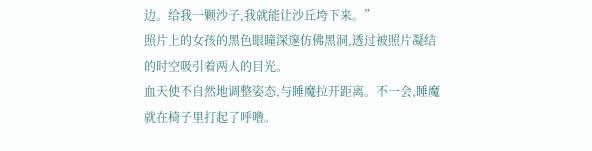边。给我一颗沙子,我就能让沙丘垮下来。”
照片上的女孩的黑色眼瞳深邃仿佛黑洞,透过被照片凝结的时空吸引着两人的目光。
血天使不自然地调整姿态,与睡魔拉开距离。不一会,睡魔就在椅子里打起了呼噜。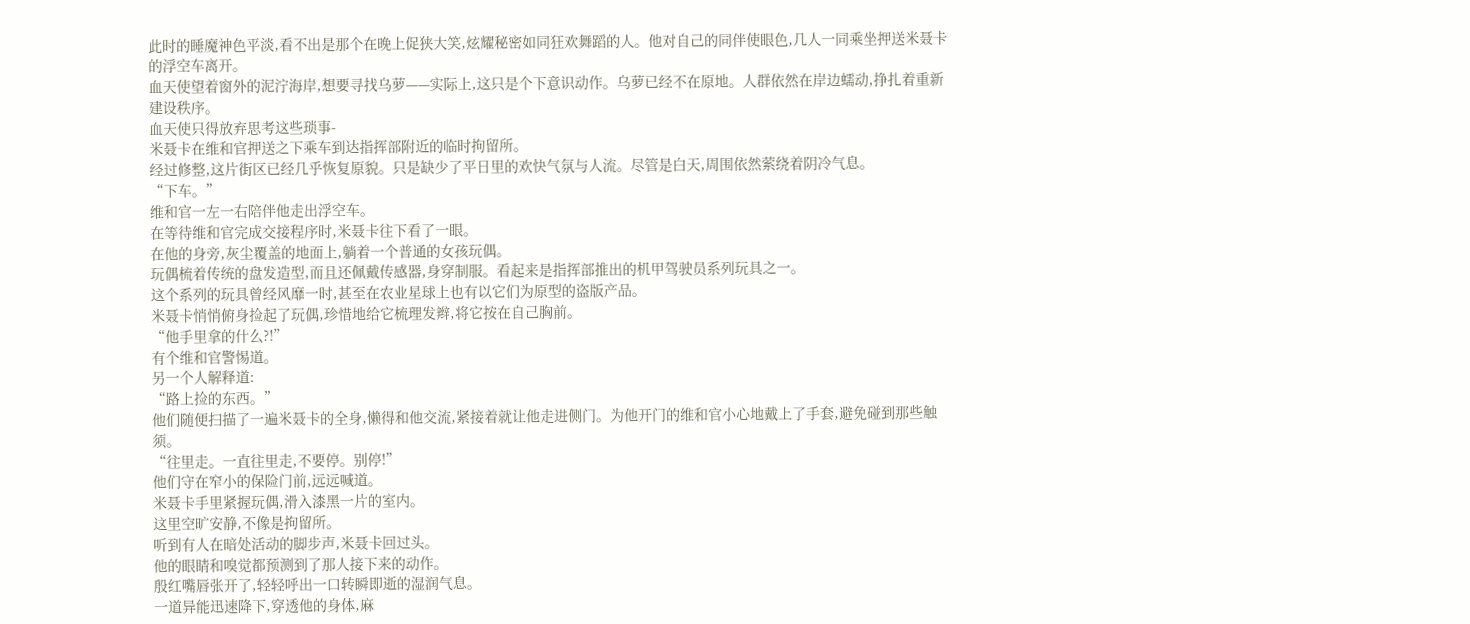此时的睡魔神色平淡,看不出是那个在晚上促狭大笑,炫耀秘密如同狂欢舞蹈的人。他对自己的同伴使眼色,几人一同乘坐押送米聂卡的浮空车离开。
血天使望着窗外的泥泞海岸,想要寻找乌萝——实际上,这只是个下意识动作。乌萝已经不在原地。人群依然在岸边蠕动,挣扎着重新建设秩序。
血天使只得放弃思考这些琐事-
米聂卡在维和官押送之下乘车到达指挥部附近的临时拘留所。
经过修整,这片街区已经几乎恢复原貌。只是缺少了平日里的欢快气氛与人流。尽管是白天,周围依然萦绕着阴冷气息。
“下车。”
维和官一左一右陪伴他走出浮空车。
在等待维和官完成交接程序时,米聂卡往下看了一眼。
在他的身旁,灰尘覆盖的地面上,躺着一个普通的女孩玩偶。
玩偶梳着传统的盘发造型,而且还佩戴传感器,身穿制服。看起来是指挥部推出的机甲驾驶员系列玩具之一。
这个系列的玩具曾经风靡一时,甚至在农业星球上也有以它们为原型的盗版产品。
米聂卡悄悄俯身捡起了玩偶,珍惜地给它梳理发辫,将它按在自己胸前。
“他手里拿的什么?!”
有个维和官警惕道。
另一个人解释道:
“路上捡的东西。”
他们随便扫描了一遍米聂卡的全身,懒得和他交流,紧接着就让他走进侧门。为他开门的维和官小心地戴上了手套,避免碰到那些触须。
“往里走。一直往里走,不要停。别停!”
他们守在窄小的保险门前,远远喊道。
米聂卡手里紧握玩偶,滑入漆黑一片的室内。
这里空旷安静,不像是拘留所。
听到有人在暗处活动的脚步声,米聂卡回过头。
他的眼睛和嗅觉都预测到了那人接下来的动作。
殷红嘴唇张开了,轻轻呼出一口转瞬即逝的湿润气息。
一道异能迅速降下,穿透他的身体,麻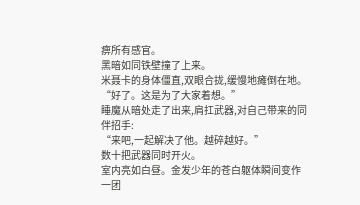痹所有感官。
黑暗如同铁壁撞了上来。
米聂卡的身体僵直,双眼合拢,缓慢地瘫倒在地。
“好了。这是为了大家着想。”
睡魔从暗处走了出来,肩扛武器,对自己带来的同伴招手:
“来吧,一起解决了他。越碎越好。”
数十把武器同时开火。
室内亮如白昼。金发少年的苍白躯体瞬间变作一团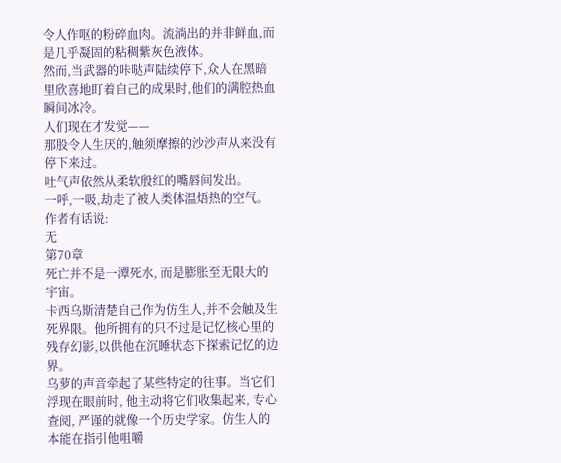令人作呕的粉碎血肉。流淌出的并非鲜血,而是几乎凝固的粘稠紫灰色液体。
然而,当武器的咔哒声陆续停下,众人在黑暗里欣喜地盯着自己的成果时,他们的满腔热血瞬间冰冷。
人们现在才发觉——
那股令人生厌的,触须摩擦的沙沙声从来没有停下来过。
吐气声依然从柔软殷红的嘴唇间发出。
一呼,一吸,劫走了被人类体温焐热的空气。
作者有话说:
无
第70章
死亡并不是一潭死水, 而是膨胀至无限大的宇宙。
卡西乌斯清楚自己作为仿生人,并不会触及生死界限。他所拥有的只不过是记忆核心里的残存幻影,以供他在沉睡状态下探索记忆的边界。
乌萝的声音牵起了某些特定的往事。当它们浮现在眼前时, 他主动将它们收集起来, 专心查阅, 严谨的就像一个历史学家。仿生人的本能在指引他咀嚼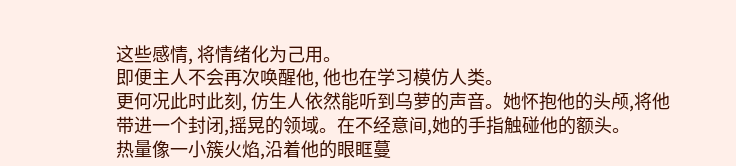这些感情, 将情绪化为己用。
即便主人不会再次唤醒他, 他也在学习模仿人类。
更何况此时此刻, 仿生人依然能听到乌萝的声音。她怀抱他的头颅,将他带进一个封闭,摇晃的领域。在不经意间,她的手指触碰他的额头。
热量像一小簇火焰,沿着他的眼眶蔓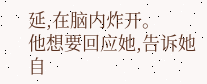延,在脑内炸开。
他想要回应她,告诉她自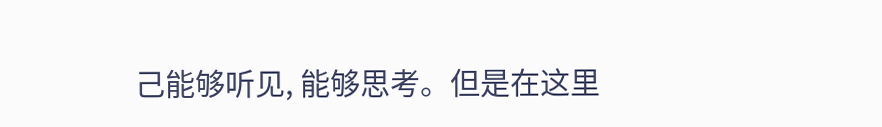己能够听见, 能够思考。但是在这里